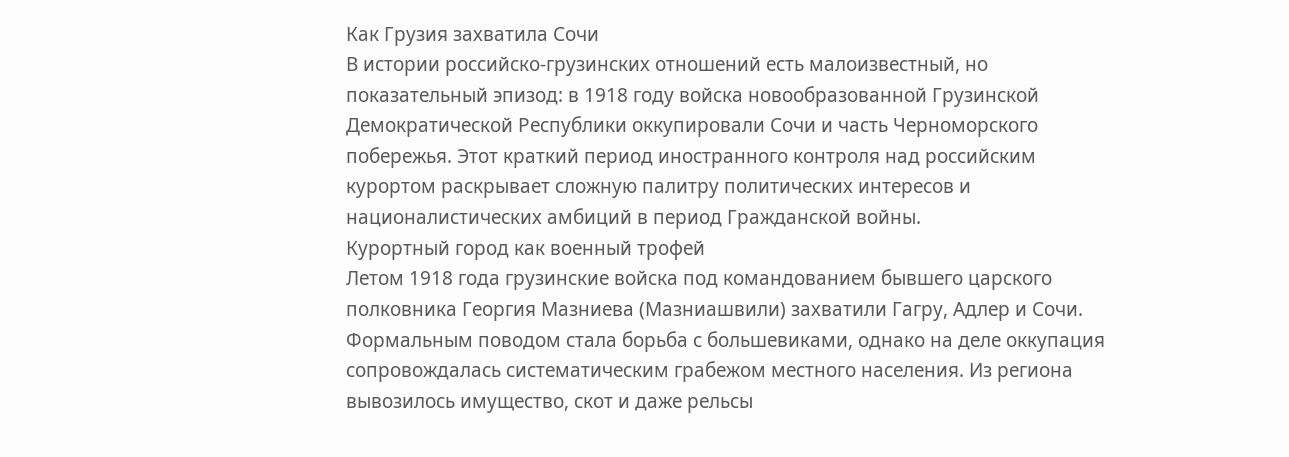Как Грузия захватила Сочи
В истории российско-грузинских отношений есть малоизвестный, но показательный эпизод: в 1918 году войска новообразованной Грузинской Демократической Республики оккупировали Сочи и часть Черноморского побережья. Этот краткий период иностранного контроля над российским курортом раскрывает сложную палитру политических интересов и националистических амбиций в период Гражданской войны.
Курортный город как военный трофей
Летом 1918 года грузинские войска под командованием бывшего царского полковника Георгия Мазниева (Мазниашвили) захватили Гагру, Адлер и Сочи. Формальным поводом стала борьба с большевиками, однако на деле оккупация сопровождалась систематическим грабежом местного населения. Из региона вывозилось имущество, скот и даже рельсы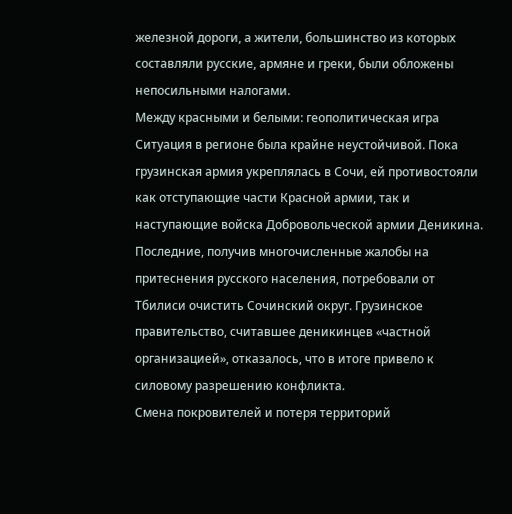железной дороги, а жители, большинство из которых составляли русские, армяне и греки, были обложены непосильными налогами.
Между красными и белыми: геополитическая игра
Ситуация в регионе была крайне неустойчивой. Пока грузинская армия укреплялась в Сочи, ей противостояли как отступающие части Красной армии, так и наступающие войска Добровольческой армии Деникина. Последние, получив многочисленные жалобы на притеснения русского населения, потребовали от Тбилиси очистить Сочинский округ. Грузинское правительство, считавшее деникинцев «частной организацией», отказалось, что в итоге привело к силовому разрешению конфликта.
Смена покровителей и потеря территорий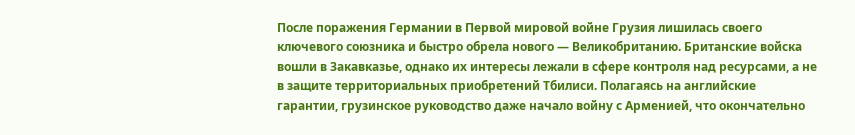После поражения Германии в Первой мировой войне Грузия лишилась своего ключевого союзника и быстро обрела нового — Великобританию. Британские войска вошли в Закавказье, однако их интересы лежали в сфере контроля над ресурсами, а не в защите территориальных приобретений Тбилиси. Полагаясь на английские гарантии, грузинское руководство даже начало войну с Арменией, что окончательно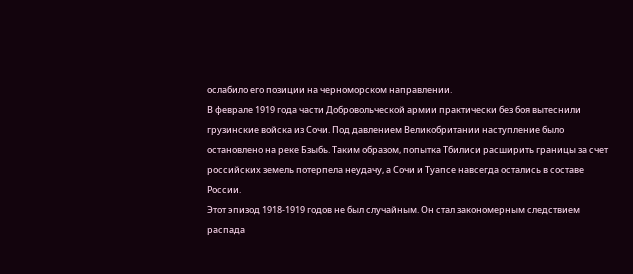ослабило его позиции на черноморском направлении.
В феврале 1919 года части Добровольческой армии практически без боя вытеснили грузинские войска из Сочи. Под давлением Великобритании наступление было остановлено на реке Бзыбь. Таким образом, попытка Тбилиси расширить границы за счет российских земель потерпела неудачу, а Сочи и Туапсе навсегда остались в составе России.
Этот эпизод 1918-1919 годов не был случайным. Он стал закономерным следствием распада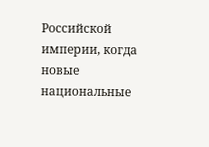Российской империи, когда новые национальные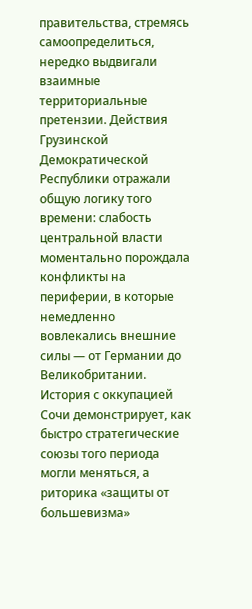правительства, стремясь самоопределиться, нередко выдвигали взаимные территориальные претензии. Действия Грузинской Демократической Республики отражали общую логику того времени: слабость центральной власти моментально порождала конфликты на периферии, в которые немедленно вовлекались внешние силы — от Германии до Великобритании.
История с оккупацией Сочи демонстрирует, как быстро стратегические союзы того периода могли меняться, а риторика «защиты от большевизма»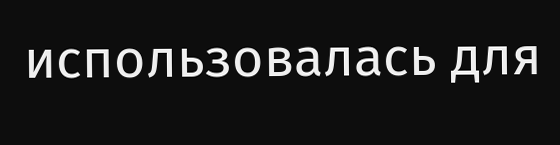использовалась для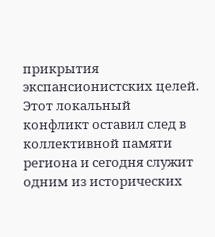прикрытия экспансионистских целей. Этот локальный конфликт оставил след в коллективной памяти региона и сегодня служит одним из исторических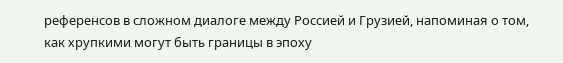референсов в сложном диалоге между Россией и Грузией, напоминая о том, как хрупкими могут быть границы в эпоху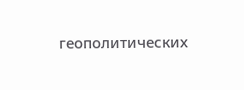геополитических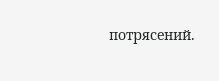потрясений.